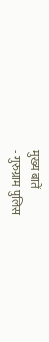मुख्य बातें
- गुरुग्राम पुलिस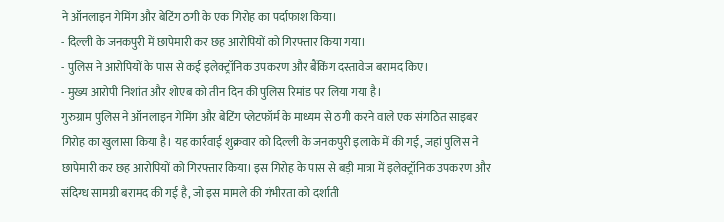ने ऑनलाइन गेमिंग और बेटिंग ठगी के एक गिरोह का पर्दाफाश किया।
- दिल्ली के जनकपुरी में छापेमारी कर छह आरोपियों को गिरफ्तार किया गया।
- पुलिस ने आरोपियों के पास से कई इलेक्ट्रॉनिक उपकरण और बैंकिंग दस्तावेज बरामद किए।
- मुख्य आरोपी निशांत और शोएब को तीन दिन की पुलिस रिमांड पर लिया गया है।
गुरुग्राम पुलिस ने ऑनलाइन गेमिंग और बेटिंग प्लेटफॉर्म के माध्यम से ठगी करने वाले एक संगठित साइबर गिरोह का खुलासा किया है। यह कार्रवाई शुक्रवार को दिल्ली के जनकपुरी इलाके में की गई, जहां पुलिस ने छापेमारी कर छह आरोपियों को गिरफ्तार किया। इस गिरोह के पास से बड़ी मात्रा में इलेक्ट्रॉनिक उपकरण और संदिग्ध सामग्री बरामद की गई है, जो इस मामले की गंभीरता को दर्शाती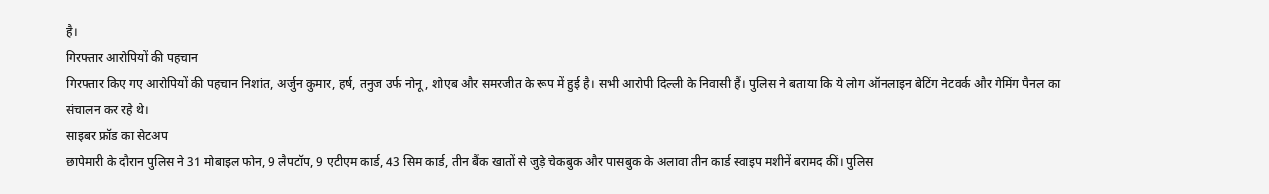है।
गिरफ्तार आरोपियों की पहचान
गिरफ्तार किए गए आरोपियों की पहचान निशांत, अर्जुन कुमार, हर्ष, तनुज उर्फ नोनू, शोएब और समरजीत के रूप में हुई है। सभी आरोपी दिल्ली के निवासी हैं। पुलिस ने बताया कि ये लोग ऑनलाइन बेटिंग नेटवर्क और गेमिंग पैनल का संचालन कर रहे थे।
साइबर फ्रॉड का सेटअप
छापेमारी के दौरान पुलिस ने 31 मोबाइल फोन, 9 लैपटॉप, 9 एटीएम कार्ड, 43 सिम कार्ड, तीन बैंक खातों से जुड़े चेकबुक और पासबुक के अलावा तीन कार्ड स्वाइप मशीनें बरामद कीं। पुलिस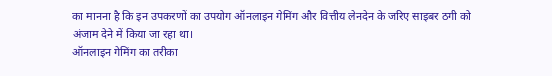का मानना है कि इन उपकरणों का उपयोग ऑनलाइन गेमिंग और वित्तीय लेनदेन के जरिए साइबर ठगी को अंजाम देने में किया जा रहा था।
ऑनलाइन गेमिंग का तरीका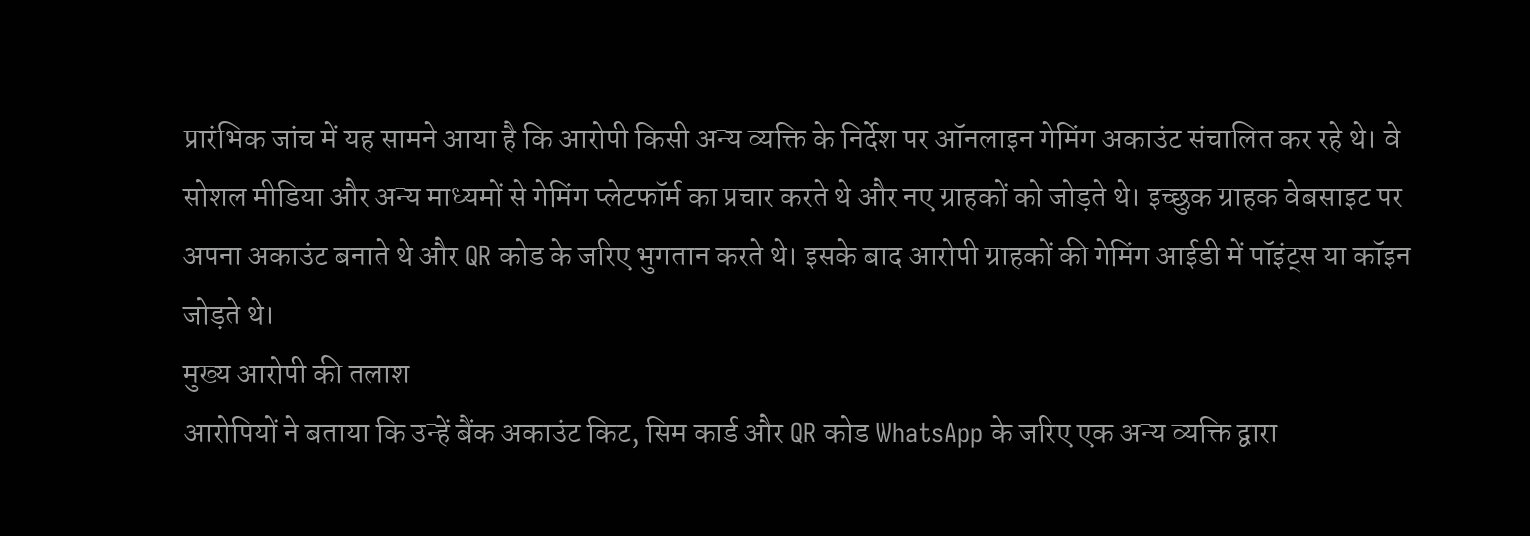प्रारंभिक जांच में यह सामने आया है कि आरोपी किसी अन्य व्यक्ति के निर्देश पर ऑनलाइन गेमिंग अकाउंट संचालित कर रहे थे। वे सोशल मीडिया और अन्य माध्यमों से गेमिंग प्लेटफॉर्म का प्रचार करते थे और नए ग्राहकों को जोड़ते थे। इच्छुक ग्राहक वेबसाइट पर अपना अकाउंट बनाते थे और QR कोड के जरिए भुगतान करते थे। इसके बाद आरोपी ग्राहकों की गेमिंग आईडी में पॉइंट्स या कॉइन जोड़ते थे।
मुख्य आरोपी की तलाश
आरोपियों ने बताया कि उन्हें बैंक अकाउंट किट, सिम कार्ड और QR कोड WhatsApp के जरिए एक अन्य व्यक्ति द्वारा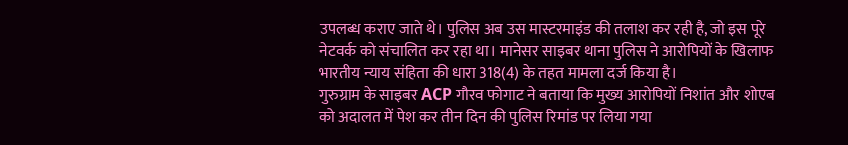उपलब्ध कराए जाते थे। पुलिस अब उस मास्टरमाइंड की तलाश कर रही है, जो इस पूरे नेटवर्क को संचालित कर रहा था। मानेसर साइबर थाना पुलिस ने आरोपियों के खिलाफ भारतीय न्याय संहिता की धारा 318(4) के तहत मामला दर्ज किया है।
गुरुग्राम के साइबर ACP गौरव फोगाट ने बताया कि मुख्य आरोपियों निशांत और शोएब को अदालत में पेश कर तीन दिन की पुलिस रिमांड पर लिया गया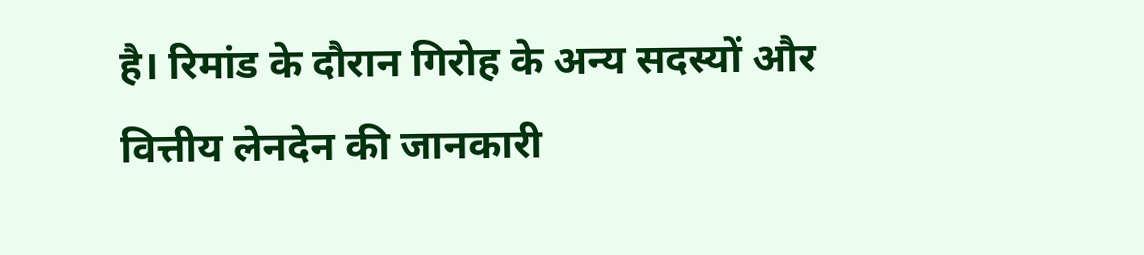है। रिमांड के दौरान गिरोह के अन्य सदस्यों और वित्तीय लेनदेन की जानकारी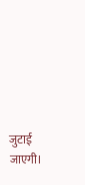जुटाई जाएगी।